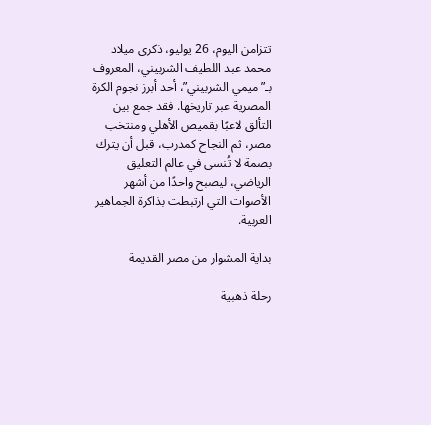تتزامن اليوم، 26 يوليو، ذكرى ميلاد محمد عبد اللطيف الشربيني، المعروف بـ”ميمي الشربيني”، أحد أبرز نجوم الكرة المصرية عبر تاريخها. فقد جمع بين التألق لاعبًا بقميص الأهلي ومنتخب مصر، ثم النجاح كمدرب، قبل أن يترك بصمة لا تُنسى في عالم التعليق الرياضي، ليصبح واحدًا من أشهر الأصوات التي ارتبطت بذاكرة الجماهير العربية.

بداية المشوار من مصر القديمة

رحلة ذهبية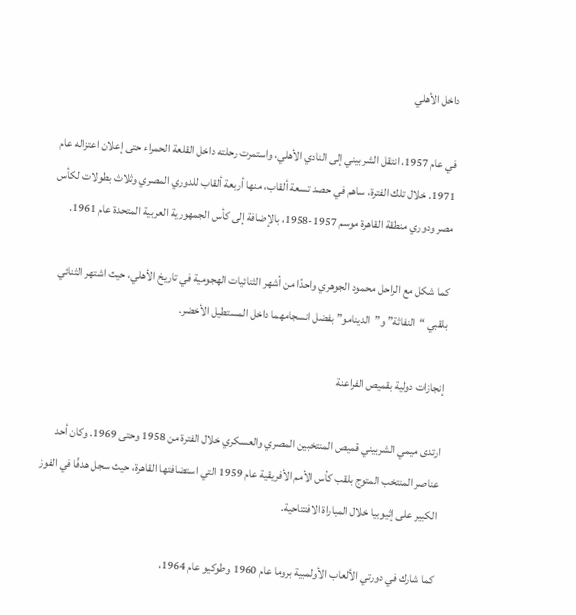داخل الأهلي

في عام 1957، انتقل الشربيني إلى النادي الأهلي، واستمرت رحلته داخل القلعة الحمراء حتى إعلان اعتزاله عام 1971. خلال تلك الفترة، ساهم في حصد تسعة ألقاب، منها أربعة ألقاب للدوري المصري وثلاث بطولات لكأس مصر ودوري منطقة القاهرة موسم 1957-1958، بالإضافة إلى كأس الجمهورية العربية المتحدة عام 1961.

كما شكل مع الراحل محمود الجوهري واحدًا من أشهر الثنائيات الهجومية في تاريخ الأهلي، حيث اشتهر الثنائي بلقبي “النفاثة” و”الدينامو” بفضل انسجامهما داخل المستطيل الأخضر.

إنجازات دولية بقميص الفراعنة

ارتدى ميمي الشربيني قميص المنتخبين المصري والعسكري خلال الفترة من 1958 وحتى 1969. وكان أحد عناصر المنتخب المتوج بلقب كأس الأمم الأفريقية عام 1959 التي استضافتها القاهرة، حيث سجل هدفًا في الفوز الكبير على إثيوبيا خلال المباراة الافتتاحية.

كما شارك في دورتي الألعاب الأولمبية بروما عام 1960 وطوكيو عام 1964،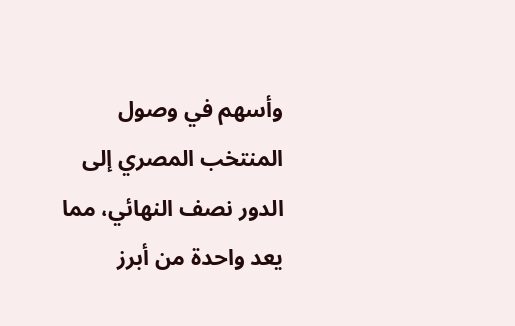وأسهم في وصول المنتخب المصري إلى الدور نصف النهائي، مما يعد واحدة من أبرز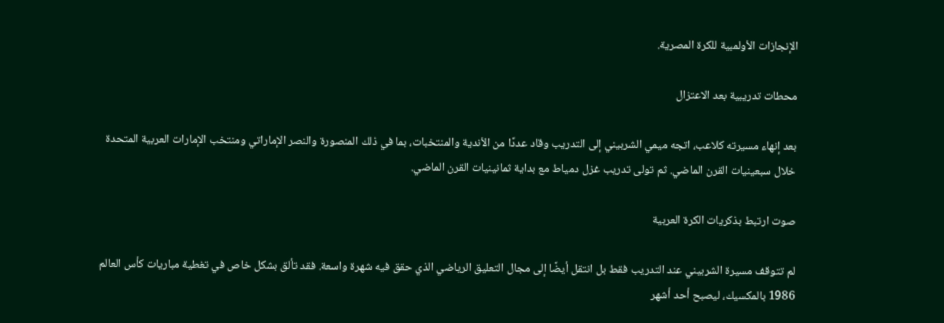الإنجازات الأولمبية للكرة المصرية.

محطات تدريبية بعد الاعتزال

بعد إنهاء مسيرته كلاعب، اتجه ميمي الشربيني إلى التدريب وقاد عددًا من الأندية والمنتخبات، بما في ذلك المنصورة والنصر الإماراتي ومنتخب الإمارات العربية المتحدة خلال سبعينيات القرن الماضي. ثم تولى تدريب غزل دمياط مع بداية ثمانينيات القرن الماضي.

صوت ارتبط بذكريات الكرة العربية

لم تتوقف مسيرة الشربيني عند التدريب فقط بل انتقل أيضًا إلى مجال التعليق الرياضي الذي حقق فيه شهرة واسعة. فقد تألق بشكل خاص في تغطية مباريات كأس العالم 1986 بالمكسيك، ليصبح أحد أشهر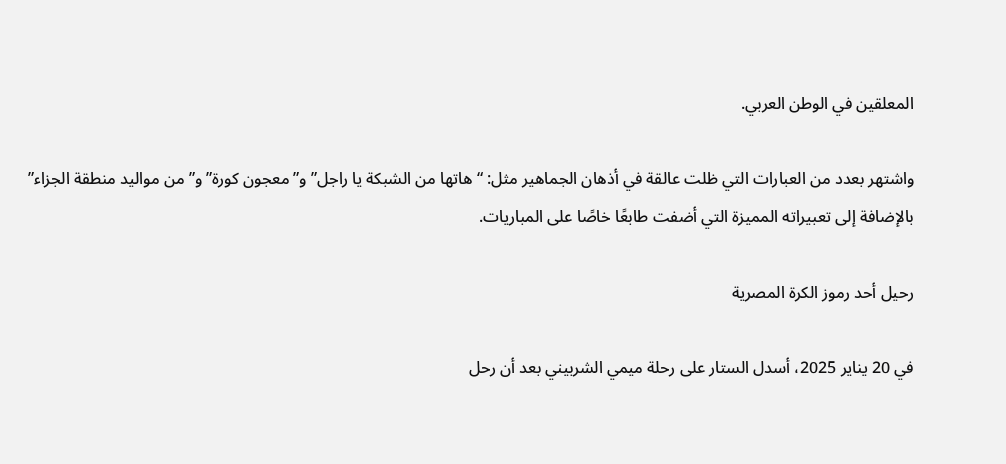المعلقين في الوطن العربي.

واشتهر بعدد من العبارات التي ظلت عالقة في أذهان الجماهير مثل: “هاتها من الشبكة يا راجل” و”معجون كورة” و”من مواليد منطقة الجزاء” بالإضافة إلى تعبيراته المميزة التي أضفت طابعًا خاصًا على المباريات.

رحيل أحد رموز الكرة المصرية

في 20 يناير 2025، أسدل الستار على رحلة ميمي الشربيني بعد أن رحل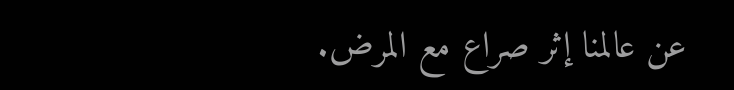عن عالمنا إثر صراع مع المرض.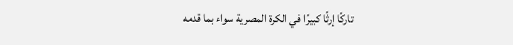تاركًا إرثًا كبيرًا في الكرة المصرية سواء بما قدمه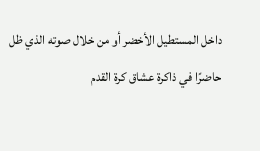داخل المستطيل الأخضر أو من خلال صوته الذي ظل حاضرًا في ذاكرة عشاق كرة القدم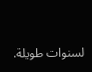لسنوات طويلة.